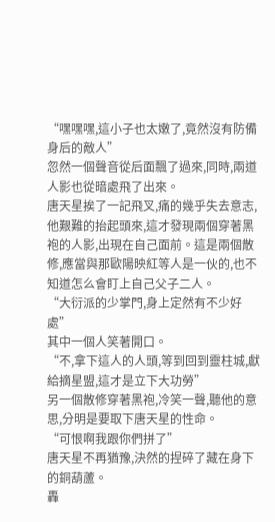“嘿嘿嘿,這小子也太嫩了,竟然沒有防備身后的敵人”
忽然一個聲音從后面飄了過來,同時,兩道人影也從暗處飛了出來。
唐天星挨了一記飛叉,痛的幾乎失去意志,他艱難的抬起頭來,這才發現兩個穿著黑袍的人影,出現在自己面前。這是兩個散修,應當與那歐陽映紅等人是一伙的,也不知道怎么會盯上自己父子二人。
“大衍派的少掌門,身上定然有不少好處”
其中一個人笑著開口。
“不,拿下這人的人頭,等到回到靈柱城,獻給摘星盟,這才是立下大功勞”
另一個散修穿著黑袍,冷笑一聲,聽他的意思,分明是要取下唐天星的性命。
“可恨啊我跟你們拼了”
唐天星不再猶豫,決然的捏碎了藏在身下的銅葫蘆。
轟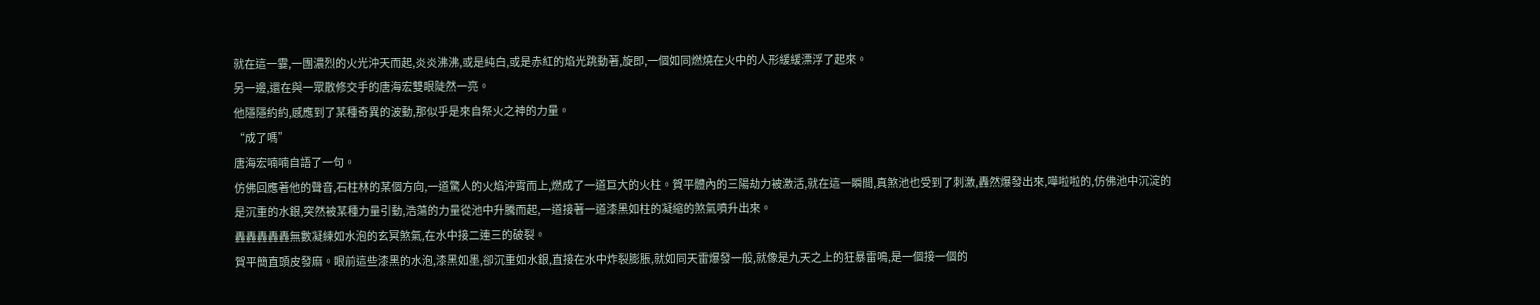就在這一霎,一團濃烈的火光沖天而起,炎炎沸沸,或是純白,或是赤紅的焰光跳動著,旋即,一個如同燃燒在火中的人形緩緩漂浮了起來。
另一邊,還在與一眾散修交手的唐海宏雙眼陡然一亮。
他隱隱約約,感應到了某種奇異的波動,那似乎是來自祭火之神的力量。
“成了嗎”
唐海宏喃喃自語了一句。
仿佛回應著他的聲音,石柱林的某個方向,一道驚人的火焰沖霄而上,燃成了一道巨大的火柱。賀平體內的三陽劫力被激活,就在這一瞬間,真煞池也受到了刺激,轟然爆發出來,嘩啦啦的,仿佛池中沉淀的是沉重的水銀,突然被某種力量引動,浩蕩的力量從池中升騰而起,一道接著一道漆黑如柱的凝縮的煞氣噴升出來。
轟轟轟轟轟無數凝練如水泡的玄冥煞氣,在水中接二連三的破裂。
賀平簡直頭皮發麻。眼前這些漆黑的水泡,漆黑如墨,卻沉重如水銀,直接在水中炸裂膨脹,就如同天雷爆發一般,就像是九天之上的狂暴雷鳴,是一個接一個的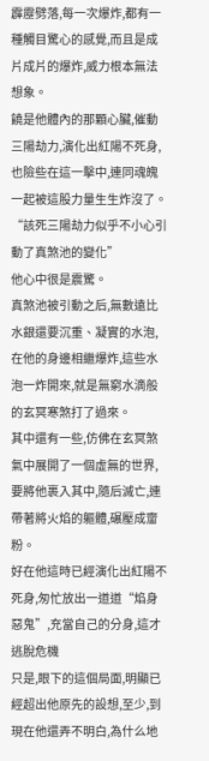霹靂劈落,每一次爆炸,都有一種觸目驚心的感覺,而且是成片成片的爆炸,威力根本無法想象。
饒是他體內的那顆心臟,催動三陽劫力,演化出紅陽不死身,也險些在這一擊中,連同魂魄一起被這股力量生生炸沒了。
“該死三陽劫力似乎不小心引動了真煞池的變化”
他心中很是震驚。
真煞池被引動之后,無數遠比水銀還要沉重、凝實的水泡,在他的身邊相繼爆炸,這些水泡一炸開來,就是無窮水滴般的玄冥寒煞打了過來。
其中還有一些,仿佛在玄冥煞氣中展開了一個虛無的世界,要將他裹入其中,隨后滅亡,連帶著將火焰的軀體,碾壓成齏粉。
好在他這時已經演化出紅陽不死身,匆忙放出一道道“焰身惡鬼”,充當自己的分身,這才逃脫危機
只是,眼下的這個局面,明顯已經超出他原先的設想,至少,到現在他還弄不明白,為什么地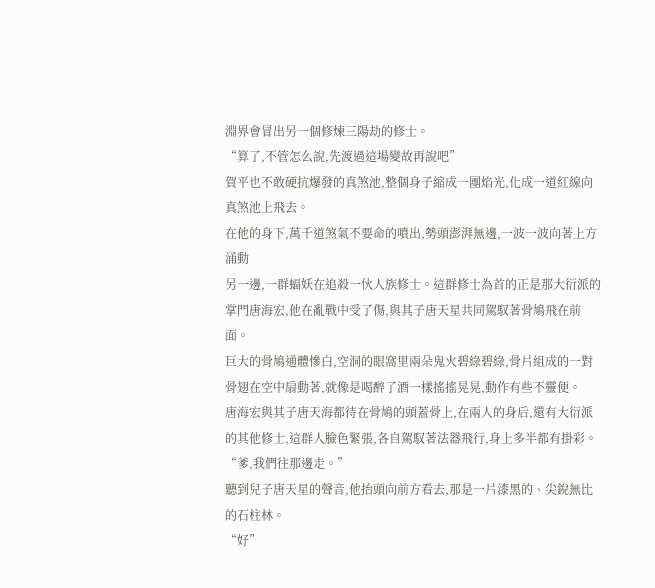淵界會冒出另一個修煉三陽劫的修士。
“算了,不管怎么說,先渡過這場變故再說吧”
賀平也不敢硬抗爆發的真煞池,整個身子縮成一團焰光,化成一道紅線向真煞池上飛去。
在他的身下,萬千道煞氣不要命的噴出,勢頭澎湃無邊,一波一波向著上方涌動
另一邊,一群蝠妖在追殺一伙人族修士。這群修士為首的正是那大衍派的掌門唐海宏,他在亂戰中受了傷,與其子唐天星共同駕馭著骨鳩飛在前面。
巨大的骨鳩通體慘白,空洞的眼窩里兩朵鬼火碧綠碧綠,骨片組成的一對骨翅在空中扇動著,就像是喝醉了酒一樣搖搖晃晃,動作有些不靈便。
唐海宏與其子唐天海都待在骨鳩的頭蓋骨上,在兩人的身后,還有大衍派的其他修士,這群人臉色緊張,各自駕馭著法器飛行,身上多半都有掛彩。
“爹,我們往那邊走。”
聽到兒子唐天星的聲音,他抬頭向前方看去,那是一片漆黑的、尖銳無比的石柱林。
“好”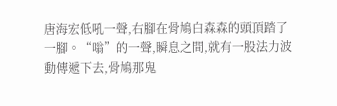唐海宏低吼一聲,右腳在骨鳩白森森的頭頂踏了一腳。“嗡”的一聲,瞬息之間,就有一股法力波動傳遞下去,骨鳩那鬼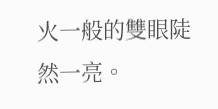火一般的雙眼陡然一亮。